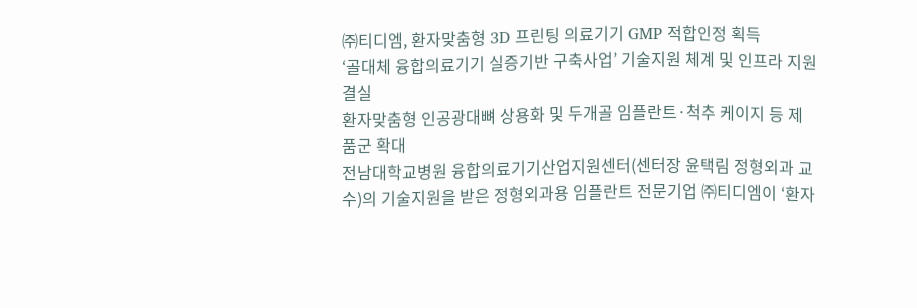㈜티디엠, 환자맞춤형 3D 프린팅 의료기기 GMP 적합인정 획득
‘골대체 융합의료기기 실증기반 구축사업’ 기술지원 체계 및 인프라 지원 결실
환자맞춤형 인공광대뼈 상용화 및 두개골 임플란트·척추 케이지 등 제품군 확대
전남대학교병원 융합의료기기산업지원센터(센터장 윤택림 정형외과 교수)의 기술지원을 받은 정형외과용 임플란트 전문기업 ㈜티디엠이 ‘환자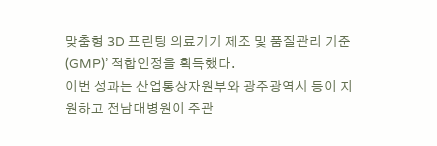맞춤형 3D 프린팅 의료기기 제조 및 품질관리 기준(GMP)’ 적합인정을 획득했다.
이번 성과는 산업통상자원부와 광주광역시 등이 지원하고 전남대병원이 주관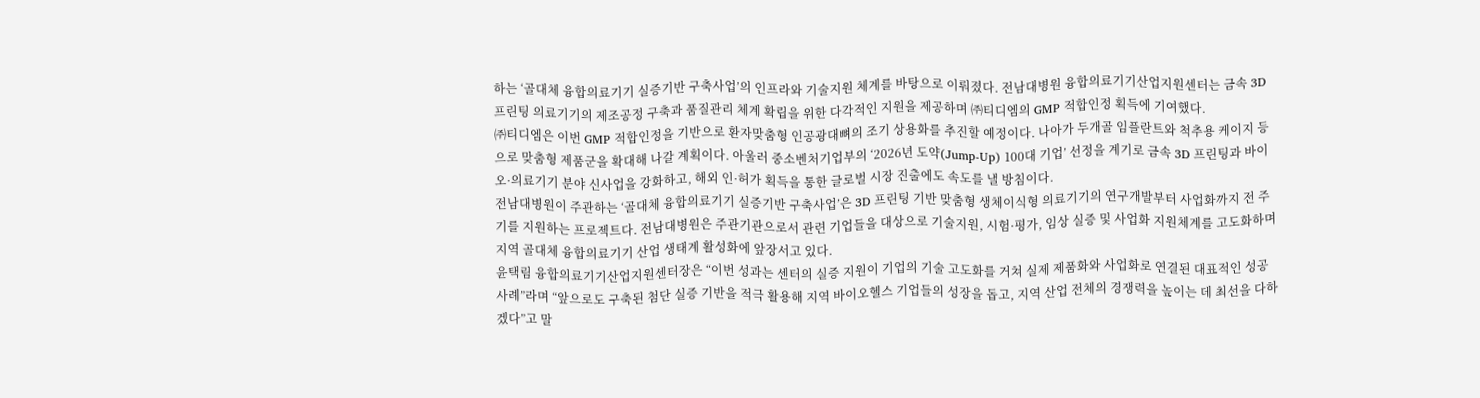하는 ‘골대체 융합의료기기 실증기반 구축사업’의 인프라와 기술지원 체계를 바탕으로 이뤄졌다. 전남대병원 융합의료기기산업지원센터는 금속 3D 프린팅 의료기기의 제조공정 구축과 품질관리 체계 확립을 위한 다각적인 지원을 제공하며 ㈜티디엠의 GMP 적합인정 획득에 기여했다.
㈜티디엠은 이번 GMP 적합인정을 기반으로 환자맞춤형 인공광대뼈의 조기 상용화를 추진할 예정이다. 나아가 두개골 임플란트와 척추용 케이지 등으로 맞춤형 제품군을 확대해 나갈 계획이다. 아울러 중소벤처기업부의 ‘2026년 도약(Jump-Up) 100대 기업’ 선정을 계기로 금속 3D 프린팅과 바이오·의료기기 분야 신사업을 강화하고, 해외 인·허가 획득을 통한 글로벌 시장 진출에도 속도를 낼 방침이다.
전남대병원이 주관하는 ‘골대체 융합의료기기 실증기반 구축사업’은 3D 프린팅 기반 맞춤형 생체이식형 의료기기의 연구개발부터 사업화까지 전 주기를 지원하는 프로젝트다. 전남대병원은 주관기관으로서 관련 기업들을 대상으로 기술지원, 시험·평가, 임상 실증 및 사업화 지원체계를 고도화하며 지역 골대체 융합의료기기 산업 생태계 활성화에 앞장서고 있다.
윤택림 융합의료기기산업지원센터장은 “이번 성과는 센터의 실증 지원이 기업의 기술 고도화를 거쳐 실제 제품화와 사업화로 연결된 대표적인 성공 사례”라며 “앞으로도 구축된 첨단 실증 기반을 적극 활용해 지역 바이오헬스 기업들의 성장을 돕고, 지역 산업 전체의 경쟁력을 높이는 데 최선을 다하겠다”고 말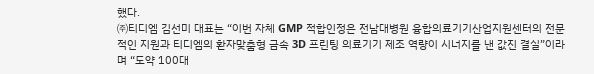했다.
㈜티디엠 김선미 대표는 “이번 자체 GMP 적합인정은 전남대병원 융합의료기기산업지원센터의 전문적인 지원과 티디엠의 환자맞춤형 금속 3D 프린팅 의료기기 제조 역량이 시너지를 낸 값진 결실”이라며 “도약 100대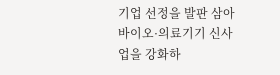기업 선정을 발판 삼아 바이오·의료기기 신사업을 강화하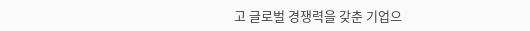고 글로벌 경쟁력을 갖춘 기업으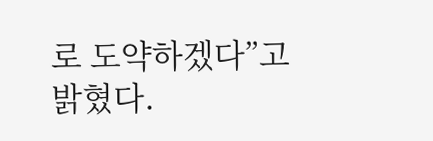로 도약하겠다”고 밝혔다.